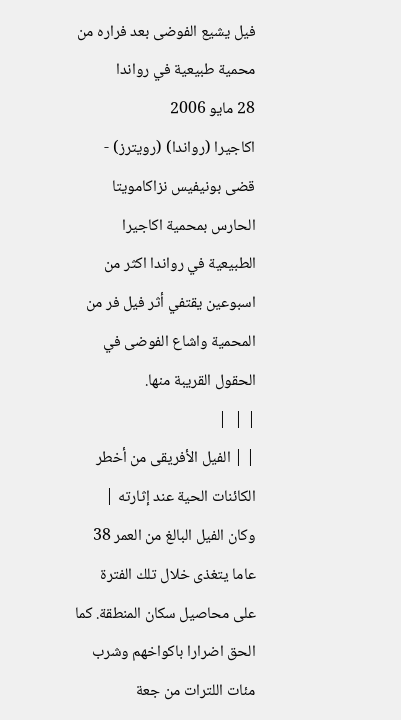فيل يشيع الفوضى بعد فراره من محمية طبيعية في رواندا
28 مايو 2006
اكاجيرا (رواندا) (رويترز) - قضى بونيفيس نزاكامويتا الحارس بمحمية اكاجيرا الطبيعية في رواندا اكثر من اسبوعين يقتفي أثر فيل فر من المحمية واشاع الفوضى في الحقول القريبة منها.
| |  |
| | الفيل الأفريقى من أخطر الكائنات الحية عند إثارته |
وكان الفيل البالغ من العمر 38 عاما يتغذى خلال تلك الفترة على محاصيل سكان المنطقة. كما الحق اضرارا باكواخهم وشرب مئات اللترات من جعة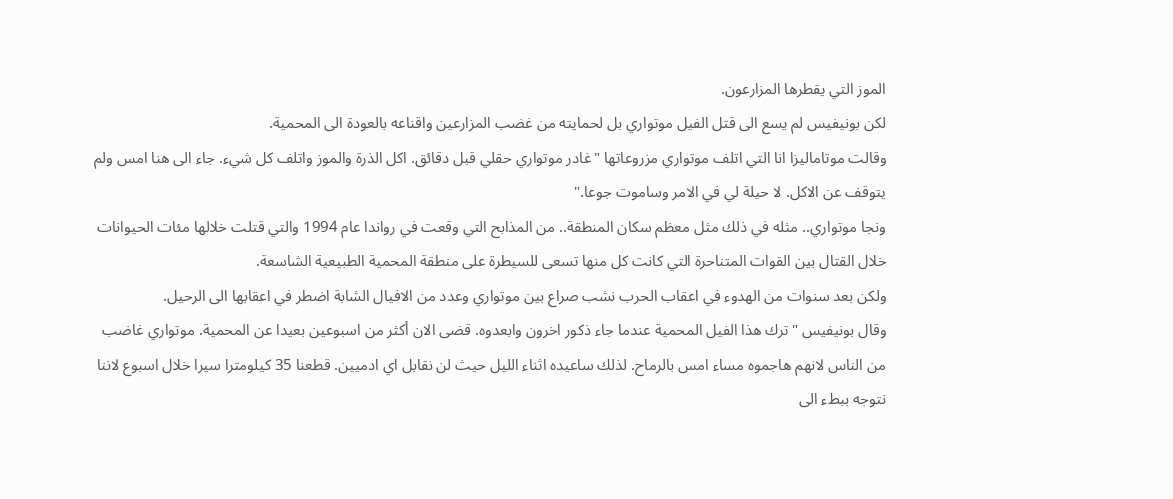الموز التي يقطرها المزارعون.
لكن بونيفيس لم يسع الى قتل الفيل موتواري بل لحمايته من غضب المزارعين واقناعه بالعودة الى المحمية.
وقالت موتاماليزا انا التي اتلف موتواري مزروعاتها "غادر موتواري حقلي قبل دقائق. اكل الذرة والموز واتلف كل شيء. جاء الى هنا امس ولم يتوقف عن الاكل. لا حيلة لي في الامر وساموت جوعا."
ونجا موتواري.. مثله في ذلك مثل معظم سكان المنطقة.. من المذابح التي وقعت في رواندا عام 1994 والتي قتلت خلالها مئات الحيوانات خلال القتال بين القوات المتناحرة التي كانت كل منها تسعى للسيطرة على منطقة المحمية الطبيعية الشاسعة.
ولكن بعد سنوات من الهدوء في اعقاب الحرب نشب صراع بين موتواري وعدد من الافيال الشابة اضطر في اعقابها الى الرحيل.
وقال بونيفيس "ترك هذا الفيل المحمية عندما جاء ذكور اخرون وابعدوه. قضى الان أكثر من اسبوعين بعيدا عن المحمية. موتواري غاضب من الناس لانهم هاجموه مساء امس بالرماح. لذلك ساعيده اثناء الليل حيث لن نقابل اي ادميين. قطعنا 35 كيلومترا سيرا خلال اسبوع لاننا نتوجه ببطء الى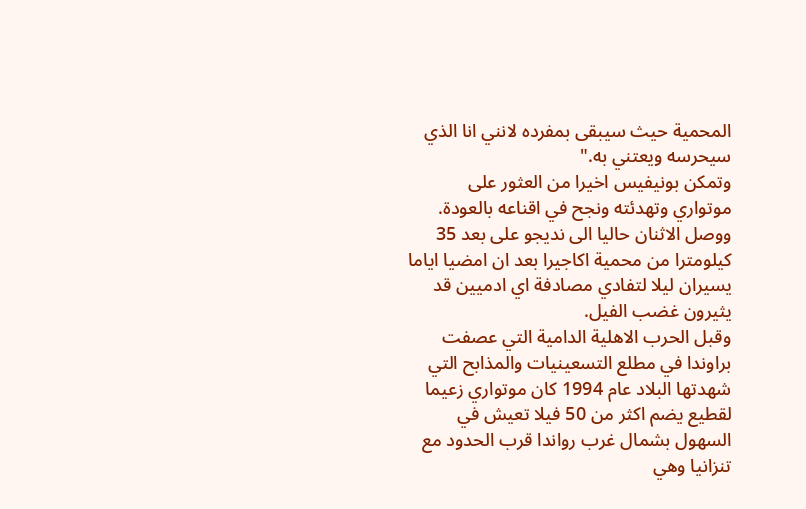المحمية حيث سيبقى بمفرده لانني انا الذي سيحرسه ويعتني به."
وتمكن بونيفيس اخيرا من العثور على موتواري وتهدئته ونجح في اقناعه بالعودة. ووصل الاثنان حاليا الى نديجو على بعد 35 كيلومترا من محمية اكاجيرا بعد ان امضيا اياما يسيران ليلا لتفادي مصادفة اي ادميين قد يثيرون غضب الفيل.
وقبل الحرب الاهلية الدامية التي عصفت براوندا في مطلع التسعينيات والمذابح التي شهدتها البلاد عام 1994 كان موتواري زعيما لقطيع يضم اكثر من 50 فيلا تعيش في السهول بشمال غرب رواندا قرب الحدود مع تنزانيا وهي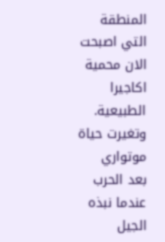المنطقة التي اصبحت الان محمية اكاجيرا الطبيعية.
وتغيرت حياة موتواري بعد الحرب عندما نبذه الجيل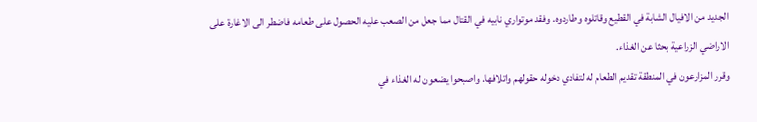الجديد من الافيال الشابة في القطيع وقاتلوه وطاردوه. وفقد موتواري نابيه في القتال مما جعل من الصعب عليه الحصول على طعامه فاضطر الى الاغارة على الاراضي الزراعية بحثا عن الغذاء.
وقرر المزارعون في المنطقة تقديم الطعام له لتفادي دخوله حقولهم واتلافها. واصبحوا يضعون له الغذاء في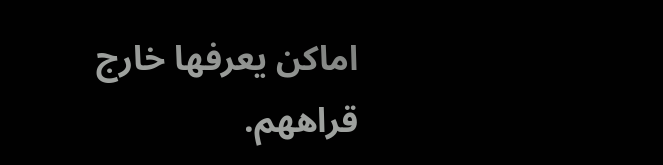اماكن يعرفها خارج قراههم.